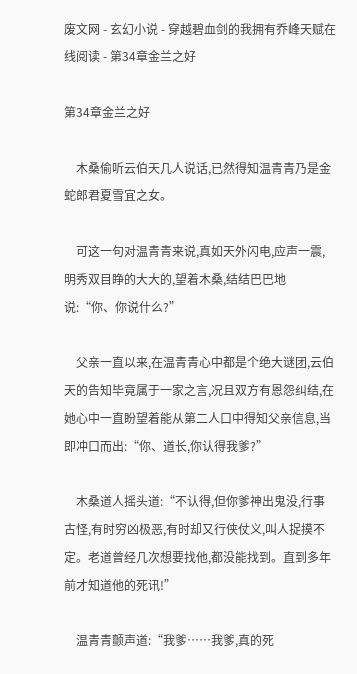废文网 - 玄幻小说 - 穿越碧血剑的我拥有乔峰天赋在线阅读 - 第34章金兰之好

第34章金兰之好

    木桑偷听云伯天几人说话,已然得知温青青乃是金蛇郎君夏雪宜之女。

    可这一句对温青青来说,真如天外闪电,应声一震,明秀双目睁的大大的,望着木桑,结结巴巴地说:“你、你说什么?”

    父亲一直以来,在温青青心中都是个绝大谜团,云伯天的告知毕竟属于一家之言,况且双方有恩怨纠结,在她心中一直盼望着能从第二人口中得知父亲信息,当即冲口而出:“你、道长,你认得我爹?”

    木桑道人摇头道:“不认得,但你爹神出鬼没,行事古怪,有时穷凶极恶,有时却又行侠仗义,叫人捉摸不定。老道曾经几次想要找他,都没能找到。直到多年前才知道他的死讯!”

    温青青颤声道:“我爹……我爹,真的死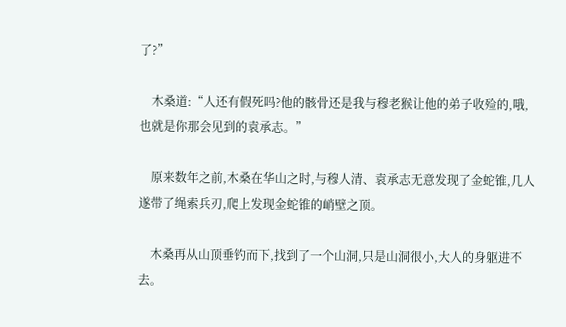了?”

    木桑道:“人还有假死吗?他的骸骨还是我与穆老猴让他的弟子收殓的,哦,也就是你那会见到的袁承志。”

    原来数年之前,木桑在华山之时,与穆人清、袁承志无意发现了金蛇锥,几人遂带了绳索兵刃,爬上发现金蛇锥的峭壁之顶。

    木桑再从山顶垂钓而下,找到了一个山洞,只是山洞很小,大人的身躯进不去。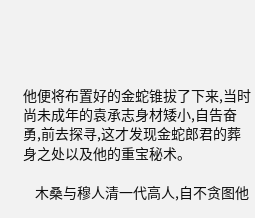他便将布置好的金蛇锥拔了下来,当时尚未成年的袁承志身材矮小,自告奋勇,前去探寻,这才发现金蛇郎君的葬身之处以及他的重宝秘术。

    木桑与穆人清一代高人,自不贪图他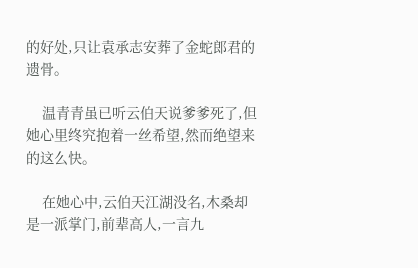的好处,只让袁承志安葬了金蛇郎君的遗骨。

    温青青虽已听云伯天说爹爹死了,但她心里终究抱着一丝希望,然而绝望来的这么快。

    在她心中,云伯天江湖没名,木桑却是一派掌门,前辈高人,一言九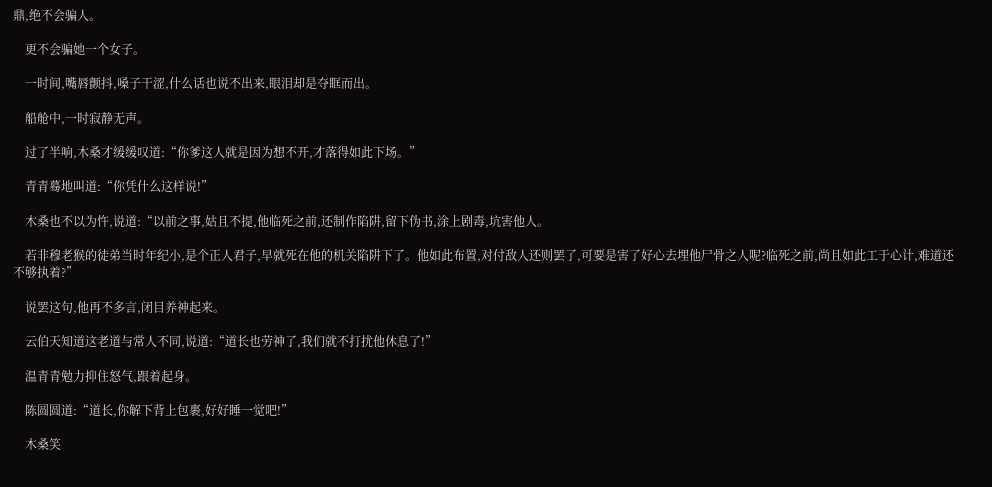鼎,绝不会骗人。

    更不会骗她一个女子。

    一时间,嘴唇颤抖,嗓子干涩,什么话也说不出来,眼泪却是夺眶而出。

    船舱中,一时寂静无声。

    过了半响,木桑才缓缓叹道:“你爹这人就是因为想不开,才落得如此下场。”

    青青蓦地叫道:“你凭什么这样说!”

    木桑也不以为忤,说道:“以前之事,姑且不提,他临死之前,还制作陷阱,留下伪书,涂上剧毒,坑害他人。

    若非穆老猴的徒弟当时年纪小,是个正人君子,早就死在他的机关陷阱下了。他如此布置,对付敌人还则罢了,可要是害了好心去埋他尸骨之人呢?临死之前,尚且如此工于心计,难道还不够执着?”

    说罢这句,他再不多言,闭目养神起来。

    云伯天知道这老道与常人不同,说道:“道长也劳神了,我们就不打扰他休息了!”

    温青青勉力抑住怒气,跟着起身。

    陈圆圆道:“道长,你解下背上包裹,好好睡一觉吧!”

    木桑笑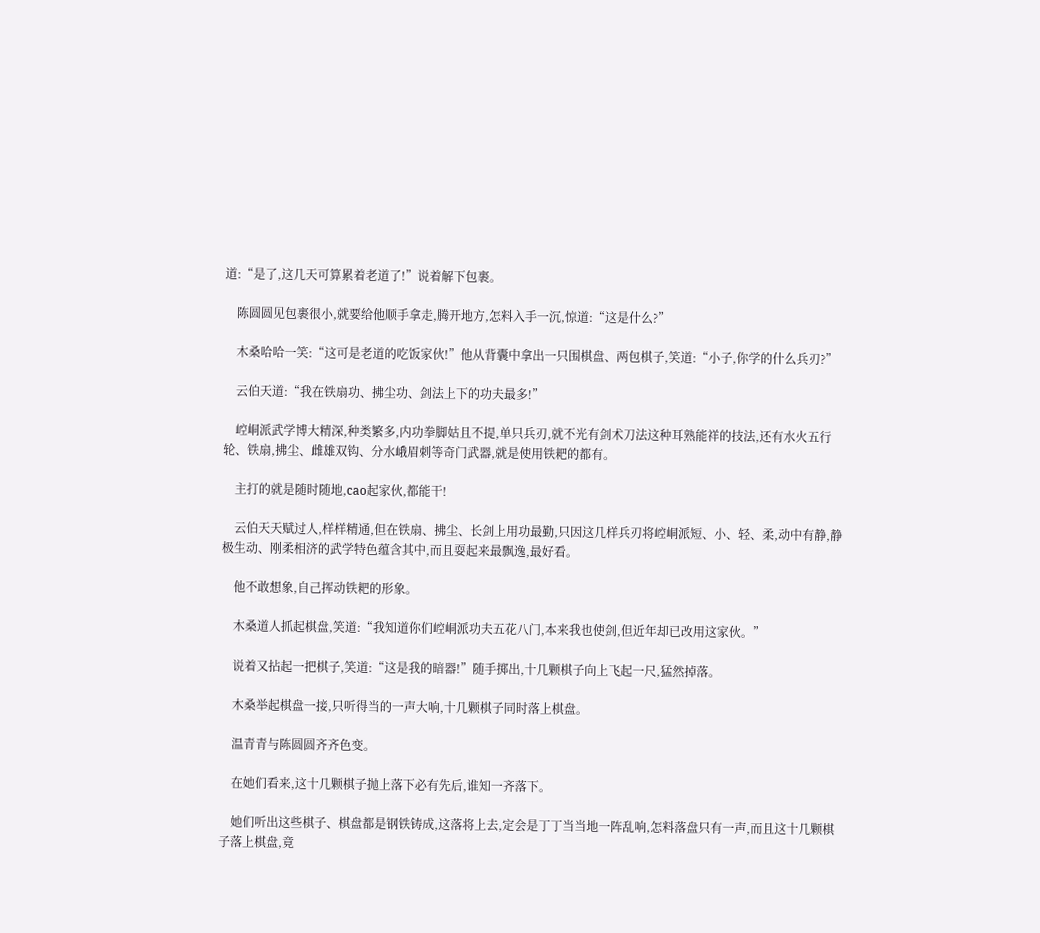道:“是了,这几天可算累着老道了!”说着解下包裹。

    陈圆圆见包裹很小,就要给他顺手拿走,腾开地方,怎料入手一沉,惊道:“这是什么?”

    木桑哈哈一笑:“这可是老道的吃饭家伙!”他从背囊中拿出一只围棋盘、两包棋子,笑道:“小子,你学的什么兵刃?”

    云伯天道:“我在铁扇功、拂尘功、剑法上下的功夫最多!”

    崆峒派武学博大精深,种类繁多,内功拳脚姑且不提,单只兵刃,就不光有剑术刀法这种耳熟能祥的技法,还有水火五行轮、铁扇,拂尘、雌雄双钩、分水峨眉刺等奇门武器,就是使用铁耙的都有。

    主打的就是随时随地,cao起家伙,都能干!

    云伯天天赋过人,样样精通,但在铁扇、拂尘、长剑上用功最勤,只因这几样兵刃将崆峒派短、小、轻、柔,动中有静,静极生动、刚柔相济的武学特色蕴含其中,而且耍起来最飘逸,最好看。

    他不敢想象,自己挥动铁耙的形象。

    木桑道人抓起棋盘,笑道:“我知道你们崆峒派功夫五花八门,本来我也使剑,但近年却已改用这家伙。”

    说着又拈起一把棋子,笑道:“这是我的暗器!”随手掷出,十几颗棋子向上飞起一尺,猛然掉落。

    木桑举起棋盘一接,只听得当的一声大响,十几颗棋子同时落上棋盘。

    温青青与陈圆圆齐齐色变。

    在她们看来,这十几颗棋子抛上落下必有先后,谁知一齐落下。

    她们听出这些棋子、棋盘都是钢铁铸成,这落将上去,定会是丁丁当当地一阵乱响,怎料落盘只有一声,而且这十几颗棋子落上棋盘,竟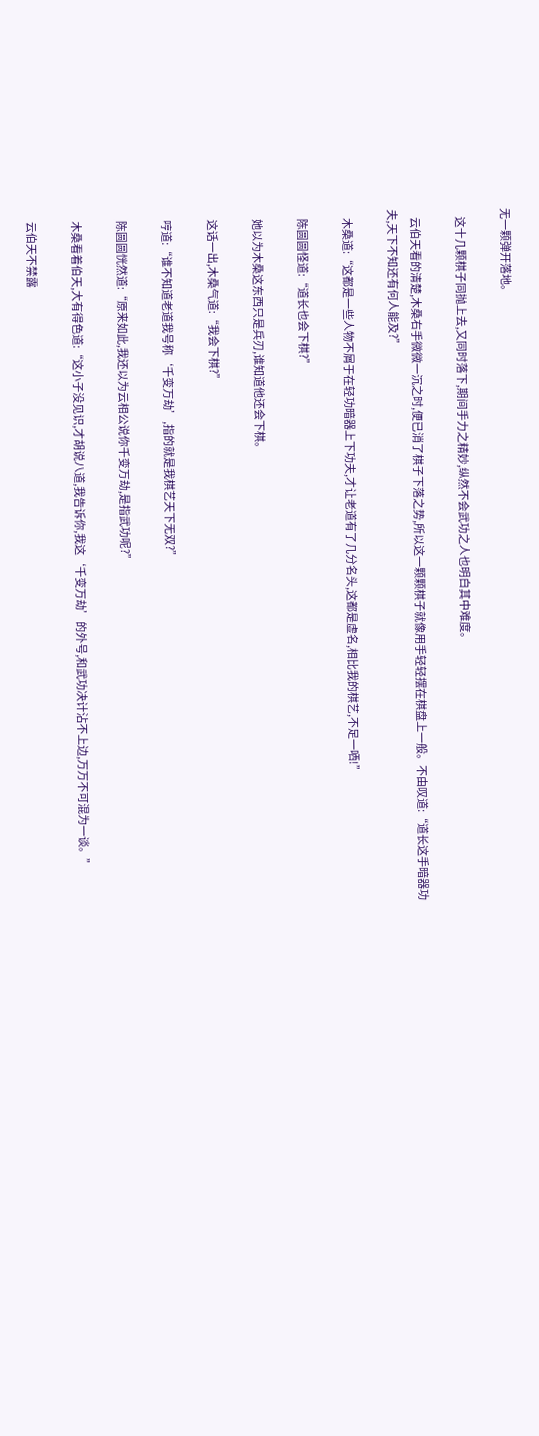无一颗弹开落地。

    这十几颗棋子同抛上去,又同时落下,期间手力之精妙,纵然不会武功之人也明白其中难度。

    云伯天看的清楚,木桑右手微微一沉之时,便已消了棋子下落之势,所以这一颗颗棋子就像用手轻轻摆在棋盘上一般。不由叹道:“道长这手暗器功夫,天下不知还有何人能及?”

    木桑道:“这都是一些人物不屑于在轻功暗器上下功夫,才让老道有了几分名头,这都是虚名,相比我的棋艺,不足一哂!”

    陈圆圆怪道:“道长也会下棋?”

    她以为木桑这东西只是兵刃,谁知道他还会下棋。

    这话一出,木桑气道:“我会下棋?”

    哼道:“谁不知道老道我号称‘千变万劫’,指的就是我棋艺天下无双?”

    陈圆圆恍然道:“原来如此,我还以为云相公说你千变万劫,是指武功呢?”

    木桑看着伯天,大有得色道:“这小子没见识,才胡说八道,我告诉你,我这‘千变万劫’的外号,和武功决计沾不上边,万万不可混为一谈。”

    云伯天不禁露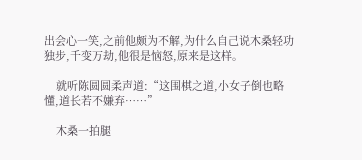出会心一笑,之前他颇为不解,为什么自己说木桑轻功独步,千变万劫,他很是恼怒,原来是这样。

    就听陈圆圆柔声道:“这围棋之道,小女子倒也略懂,道长若不嫌弃……”

    木桑一拍腿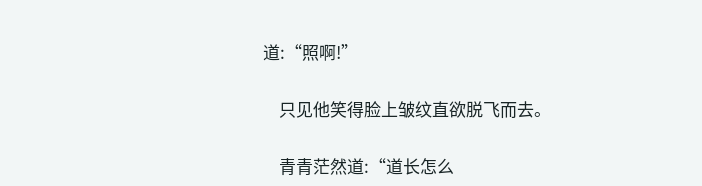道:“照啊!”

    只见他笑得脸上皱纹直欲脱飞而去。

    青青茫然道:“道长怎么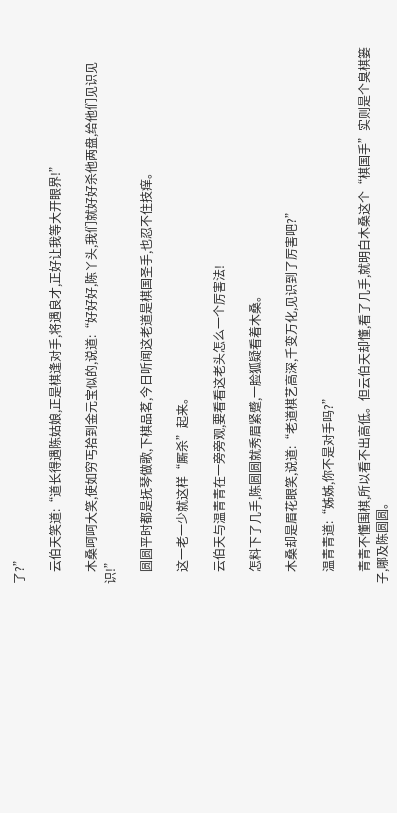了?”

    云伯天笑道:“道长得遇陈姑娘,正是棋逢对手,将遇良才,正好让我等大开眼界!”

    木桑呵呵大笑,使如穷丐拾到金元宝似的,说道:“好好好,陈丫头,我们就好好杀他两盘,给他们见识见识!”

    圆圆平时都是抚琴做歌,下棋品茗,今日听闻这老道是棋国圣手,也忍不住技痒。

    这一老一少就这样“厮杀”起来。

    云伯天与温青青在一旁旁观,要看看这老头怎么一个厉害法!

    怎料下了几手,陈圆圆就秀眉紧蹙,一脸狐疑看着木桑。

    木桑却是眉花眼笑,说道:“老道棋艺高深,千变万化,见识到了厉害吧?”

    温青青道:“姊姊,你不是对手吗?”

    青青不懂围棋,所以看不出高低。但云伯天却懂,看了几手,就明白木桑这个“棋国手”实则是个臭棋篓子,哪及陈圆圆。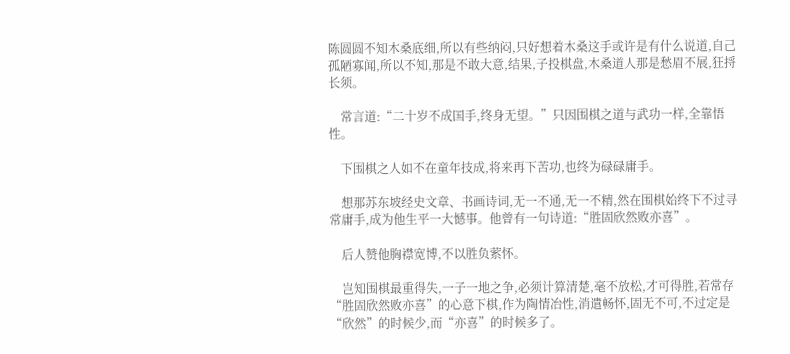陈圆圆不知木桑底细,所以有些纳闷,只好想着木桑这手或许是有什么说道,自己孤陋寡闻,所以不知,那是不敢大意,结果,子投棋盘,木桑道人那是愁眉不展,狂捋长须。

    常言道:“二十岁不成国手,终身无望。”只因围棋之道与武功一样,全靠悟性。

    下围棋之人如不在童年技成,将来再下苦功,也终为碌碌庸手。

    想那苏东坡经史文章、书画诗词,无一不通,无一不精,然在围棋始终下不过寻常庸手,成为他生平一大憾事。他曾有一句诗道:“胜固欣然败亦喜”。

    后人赞他胸襟宽博,不以胜负萦怀。

    岂知围棋最重得失,一子一地之争,必须计算清楚,毫不放松,才可得胜,若常存“胜固欣然败亦喜”的心意下棋,作为陶情冶性,消遣畅怀,固无不可,不过定是“欣然”的时候少,而“亦喜”的时候多了。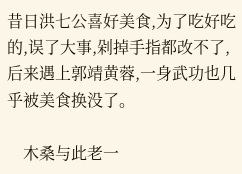昔日洪七公喜好美食,为了吃好吃的,误了大事,剁掉手指都改不了,后来遇上郭靖黄蓉,一身武功也几乎被美食换没了。

    木桑与此老一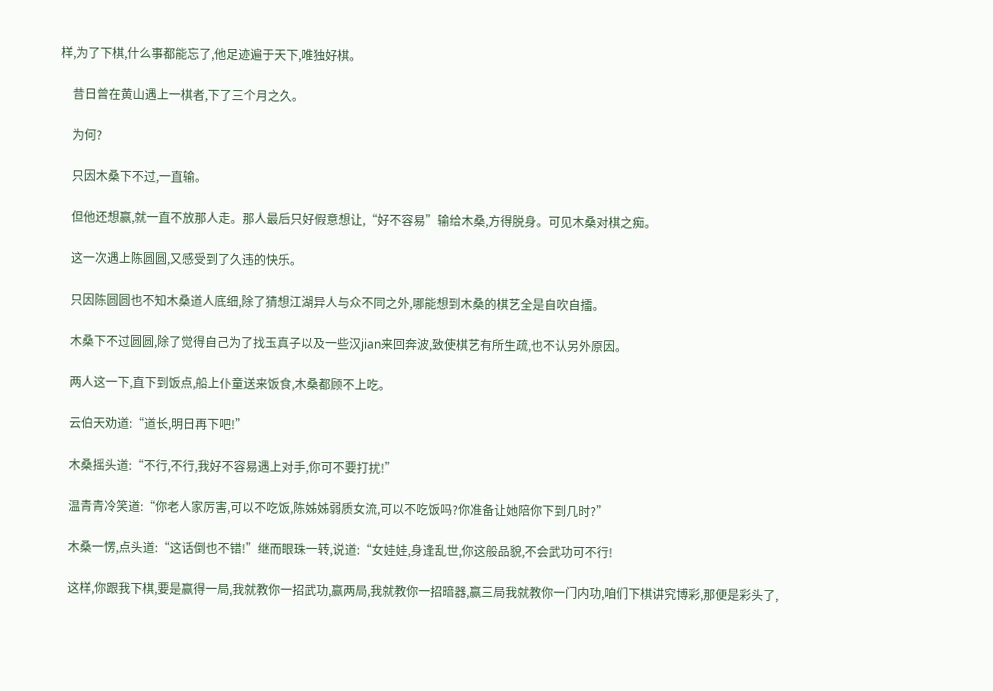样,为了下棋,什么事都能忘了,他足迹遍于天下,唯独好棋。

    昔日曾在黄山遇上一棋者,下了三个月之久。

    为何?

    只因木桑下不过,一直输。

    但他还想赢,就一直不放那人走。那人最后只好假意想让,“好不容易”输给木桑,方得脱身。可见木桑对棋之痴。

    这一次遇上陈圆圆,又感受到了久违的快乐。

    只因陈圆圆也不知木桑道人底细,除了猜想江湖异人与众不同之外,哪能想到木桑的棋艺全是自吹自擂。

    木桑下不过圆圆,除了觉得自己为了找玉真子以及一些汉jian来回奔波,致使棋艺有所生疏,也不认另外原因。

    两人这一下,直下到饭点,船上仆童送来饭食,木桑都顾不上吃。

    云伯天劝道:“道长,明日再下吧!”

    木桑摇头道:“不行,不行,我好不容易遇上对手,你可不要打扰!”

    温青青冷笑道:“你老人家厉害,可以不吃饭,陈姊姊弱质女流,可以不吃饭吗?你准备让她陪你下到几时?”

    木桑一愣,点头道:“这话倒也不错!”继而眼珠一转,说道:“女娃娃,身逢乱世,你这般品貌,不会武功可不行!

    这样,你跟我下棋,要是赢得一局,我就教你一招武功,赢两局,我就教你一招暗器,赢三局我就教你一门内功,咱们下棋讲究博彩,那便是彩头了,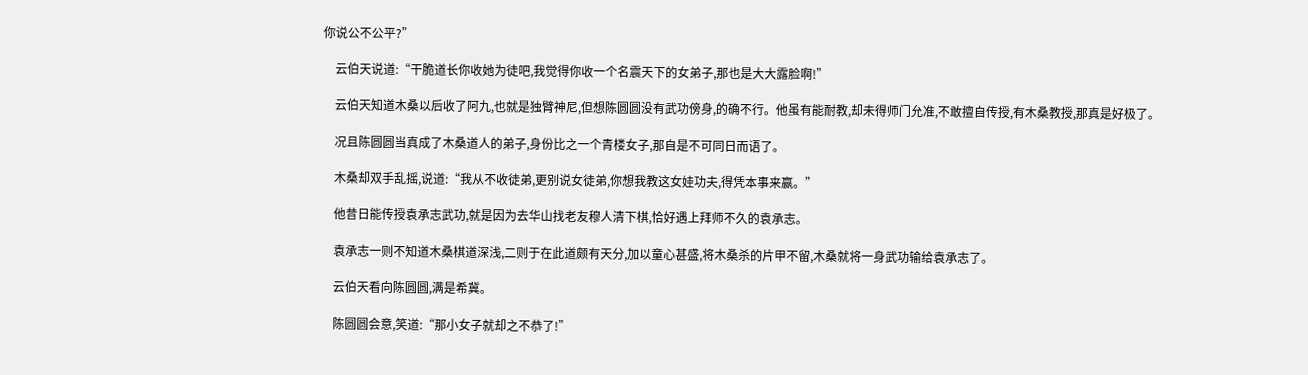你说公不公平?”

    云伯天说道:“干脆道长你收她为徒吧,我觉得你收一个名震天下的女弟子,那也是大大露脸啊!”

    云伯天知道木桑以后收了阿九,也就是独臂神尼,但想陈圆圆没有武功傍身,的确不行。他虽有能耐教,却未得师门允准,不敢擅自传授,有木桑教授,那真是好极了。

    况且陈圆圆当真成了木桑道人的弟子,身份比之一个青楼女子,那自是不可同日而语了。

    木桑却双手乱摇,说道:“我从不收徒弟,更别说女徒弟,你想我教这女娃功夫,得凭本事来赢。”

    他昔日能传授袁承志武功,就是因为去华山找老友穆人清下棋,恰好遇上拜师不久的袁承志。

    袁承志一则不知道木桑棋道深浅,二则于在此道颇有天分,加以童心甚盛,将木桑杀的片甲不留,木桑就将一身武功输给袁承志了。

    云伯天看向陈圆圆,满是希冀。

    陈圆圆会意,笑道:“那小女子就却之不恭了!”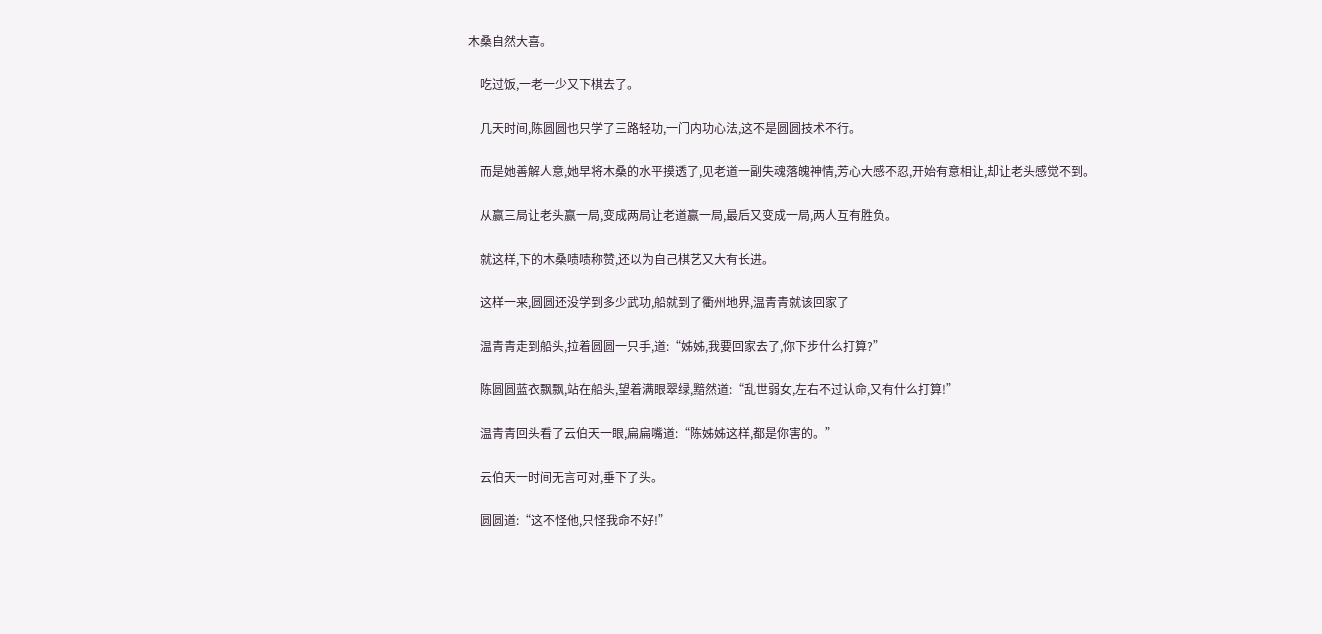木桑自然大喜。

    吃过饭,一老一少又下棋去了。

    几天时间,陈圆圆也只学了三路轻功,一门内功心法,这不是圆圆技术不行。

    而是她善解人意,她早将木桑的水平摸透了,见老道一副失魂落魄神情,芳心大感不忍,开始有意相让,却让老头感觉不到。

    从赢三局让老头赢一局,变成两局让老道赢一局,最后又变成一局,两人互有胜负。

    就这样,下的木桑啧啧称赞,还以为自己棋艺又大有长进。

    这样一来,圆圆还没学到多少武功,船就到了衢州地界,温青青就该回家了

    温青青走到船头,拉着圆圆一只手,道:“姊姊,我要回家去了,你下步什么打算?”

    陈圆圆蓝衣飘飘,站在船头,望着满眼翠绿,黯然道:“乱世弱女,左右不过认命,又有什么打算!”

    温青青回头看了云伯天一眼,扁扁嘴道:“陈姊姊这样,都是你害的。”

    云伯天一时间无言可对,垂下了头。

    圆圆道:“这不怪他,只怪我命不好!”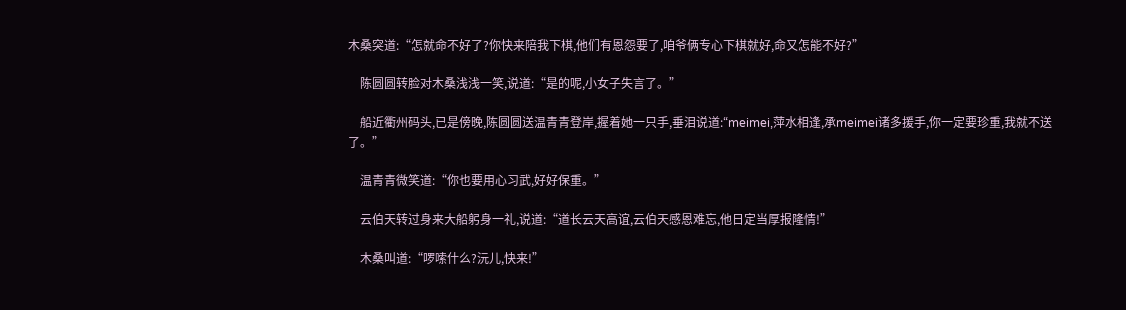木桑突道:“怎就命不好了?你快来陪我下棋,他们有恩怨要了,咱爷俩专心下棋就好,命又怎能不好?”

    陈圆圆转脸对木桑浅浅一笑,说道:“是的呢,小女子失言了。”

    船近衢州码头,已是傍晚,陈圆圆送温青青登岸,握着她一只手,垂泪说道:“meimei,萍水相逢,承meimei诸多援手,你一定要珍重,我就不送了。”

    温青青微笑道:“你也要用心习武,好好保重。”

    云伯天转过身来大船躬身一礼,说道:“道长云天高谊,云伯天感恩难忘,他日定当厚报隆情!”

    木桑叫道:“啰嗦什么?沅儿,快来!”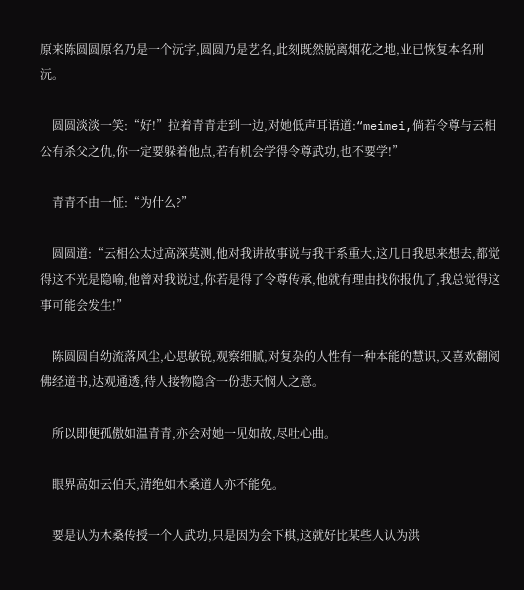原来陈圆圆原名乃是一个沅字,圆圆乃是艺名,此刻既然脱离烟花之地,业已恢复本名刑沅。

    圆圆淡淡一笑:“好!”拉着青青走到一边,对她低声耳语道:“meimei,倘若令尊与云相公有杀父之仇,你一定要躲着他点,若有机会学得令尊武功,也不要学!”

    青青不由一怔:“为什么?”

    圆圆道:“云相公太过高深莫测,他对我讲故事说与我干系重大,这几日我思来想去,都觉得这不光是隐喻,他曾对我说过,你若是得了令尊传承,他就有理由找你报仇了,我总觉得这事可能会发生!”

    陈圆圆自幼流落风尘,心思敏锐,观察细腻,对复杂的人性有一种本能的慧识,又喜欢翻阅佛经道书,达观通透,待人接物隐含一份悲天悯人之意。

    所以即便孤傲如温青青,亦会对她一见如故,尽吐心曲。

    眼界高如云伯天,清绝如木桑道人亦不能免。

    要是认为木桑传授一个人武功,只是因为会下棋,这就好比某些人认为洪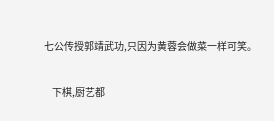七公传授郭靖武功,只因为黄蓉会做菜一样可笑。

    下棋,厨艺都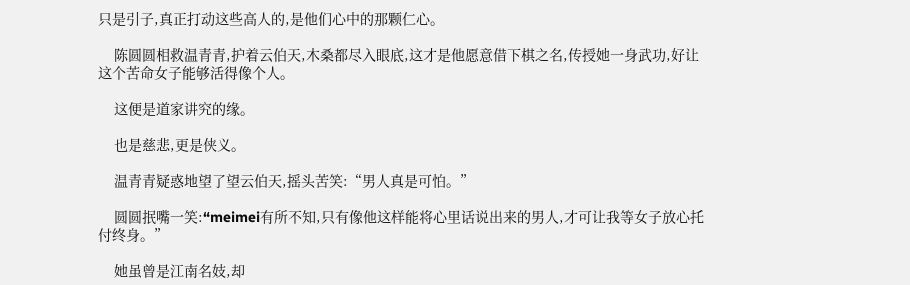只是引子,真正打动这些高人的,是他们心中的那颗仁心。

    陈圆圆相救温青青,护着云伯天,木桑都尽入眼底,这才是他愿意借下棋之名,传授她一身武功,好让这个苦命女子能够活得像个人。

    这便是道家讲究的缘。

    也是慈悲,更是侠义。

    温青青疑惑地望了望云伯天,摇头苦笑:“男人真是可怕。”

    圆圆抿嘴一笑:“meimei有所不知,只有像他这样能将心里话说出来的男人,才可让我等女子放心托付终身。”

    她虽曾是江南名妓,却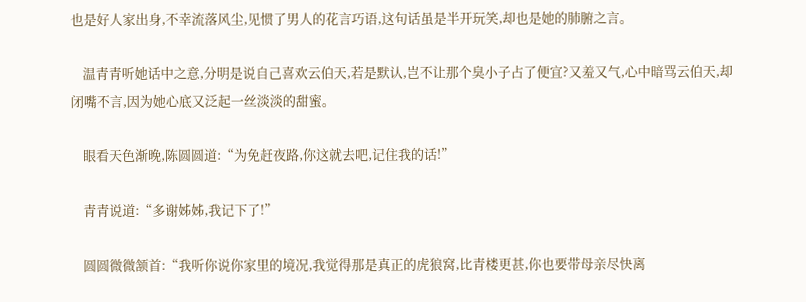也是好人家出身,不幸流落风尘,见惯了男人的花言巧语,这句话虽是半开玩笑,却也是她的肺腑之言。

    温青青听她话中之意,分明是说自己喜欢云伯天,若是默认,岂不让那个臭小子占了便宜?又羞又气,心中暗骂云伯天,却闭嘴不言,因为她心底又泛起一丝淡淡的甜蜜。

    眼看天色渐晚,陈圆圆道:“为免赶夜路,你这就去吧,记住我的话!”

    青青说道:“多谢姊姊,我记下了!”

    圆圆微微颔首:“我听你说你家里的境况,我觉得那是真正的虎狼窝,比青楼更甚,你也要带母亲尽快离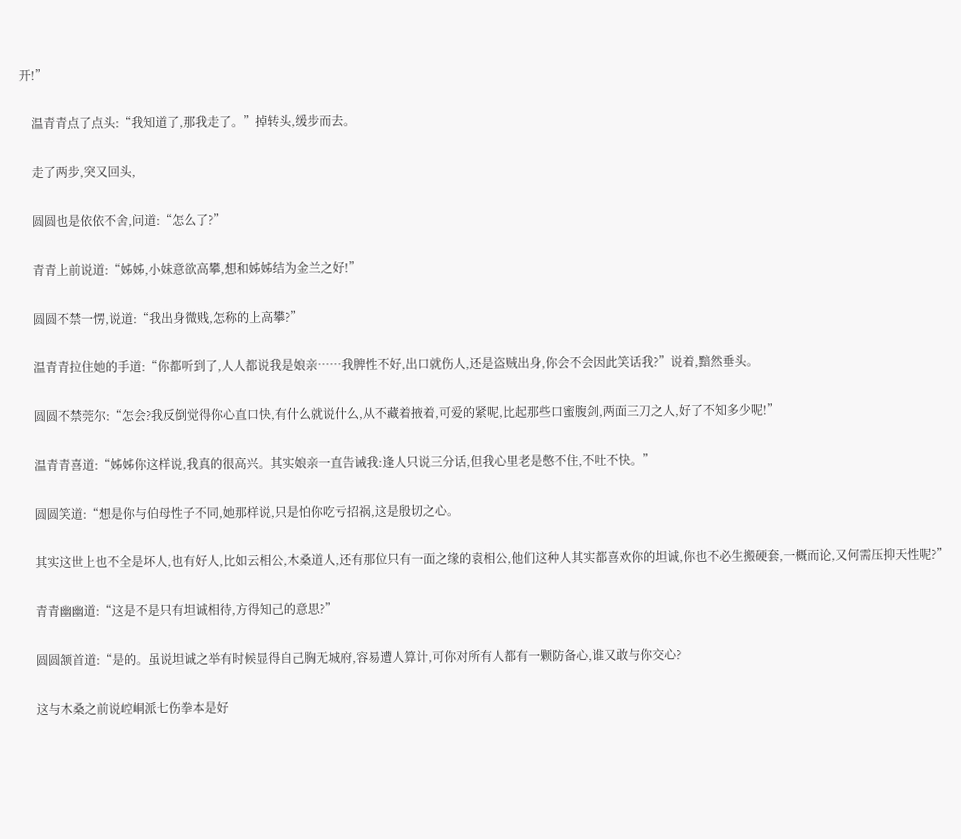开!”

    温青青点了点头:“我知道了,那我走了。”掉转头,缓步而去。

    走了两步,突又回头,

    圆圆也是依依不舍,问道:“怎么了?”

    青青上前说道:“姊姊,小妹意欲高攀,想和姊姊结为金兰之好!”

    圆圆不禁一愣,说道:“我出身微贱,怎称的上高攀?”

    温青青拉住她的手道:“你都听到了,人人都说我是娘亲……我脾性不好,出口就伤人,还是盗贼出身,你会不会因此笑话我?”说着,黯然垂头。

    圆圆不禁莞尔:“怎会?我反倒觉得你心直口快,有什么就说什么,从不藏着掖着,可爱的紧呢,比起那些口蜜腹剑,两面三刀之人,好了不知多少呢!”

    温青青喜道:“姊姊你这样说,我真的很高兴。其实娘亲一直告诫我:逢人只说三分话,但我心里老是憋不住,不吐不快。”

    圆圆笑道:“想是你与伯母性子不同,她那样说,只是怕你吃亏招祸,这是殷切之心。

    其实这世上也不全是坏人,也有好人,比如云相公,木桑道人,还有那位只有一面之缘的袁相公,他们这种人其实都喜欢你的坦诚,你也不必生搬硬套,一概而论,又何需压抑天性呢?”

    青青幽幽道:“这是不是只有坦诚相待,方得知己的意思?”

    圆圆颔首道:“是的。虽说坦诚之举有时候显得自己胸无城府,容易遭人算计,可你对所有人都有一颗防备心,谁又敢与你交心?

    这与木桑之前说崆峒派七伤拳本是好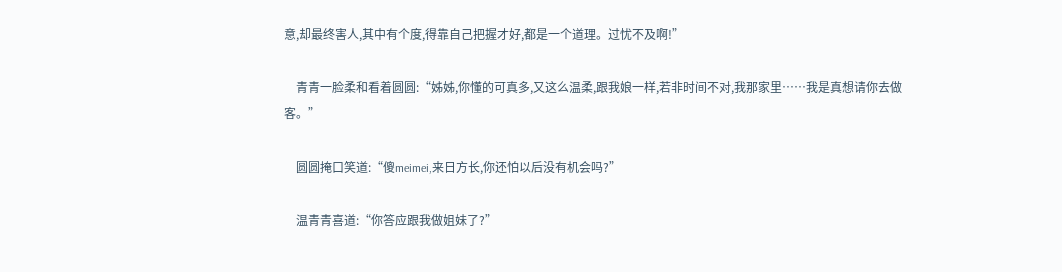意,却最终害人,其中有个度,得靠自己把握才好,都是一个道理。过忧不及啊!”

    青青一脸柔和看着圆圆:“姊姊,你懂的可真多,又这么温柔,跟我娘一样,若非时间不对,我那家里……我是真想请你去做客。”

    圆圆掩口笑道:“傻meimei,来日方长,你还怕以后没有机会吗?”

    温青青喜道:“你答应跟我做姐妹了?”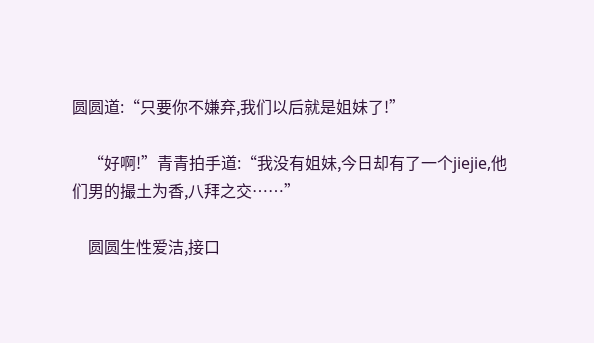圆圆道:“只要你不嫌弃,我们以后就是姐妹了!”

    “好啊!”青青拍手道:“我没有姐妹,今日却有了一个jiejie,他们男的撮土为香,八拜之交……”

    圆圆生性爱洁,接口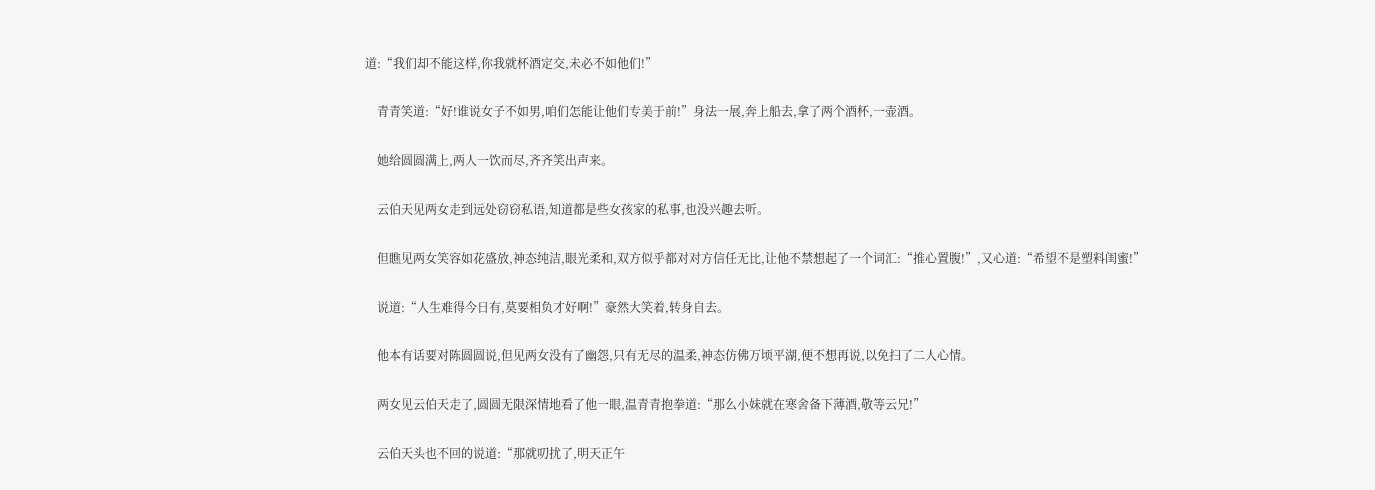道:“我们却不能这样,你我就杯酒定交,未必不如他们!”

    青青笑道:“好!谁说女子不如男,咱们怎能让他们专美于前!”身法一展,奔上船去,拿了两个酒杯,一壶酒。

    她给圆圆满上,两人一饮而尽,齐齐笑出声来。

    云伯天见两女走到远处窃窃私语,知道都是些女孩家的私事,也没兴趣去听。

    但瞧见两女笑容如花盛放,神态纯洁,眼光柔和,双方似乎都对对方信任无比,让他不禁想起了一个词汇:“推心置腹!”,又心道:“希望不是塑料闺蜜!”

    说道:“人生难得今日有,莫要相负才好啊!”豪然大笑着,转身自去。

    他本有话要对陈圆圆说,但见两女没有了幽怨,只有无尽的温柔,神态仿佛万顷平湖,便不想再说,以免扫了二人心情。

    两女见云伯天走了,圆圆无限深情地看了他一眼,温青青抱拳道:“那么小妹就在寒舍备下薄酒,敬等云兄!”

    云伯天头也不回的说道:“那就叨扰了,明天正午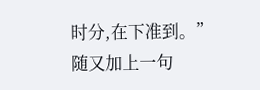时分,在下准到。”随又加上一句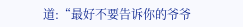道:“最好不要告诉你的爷爷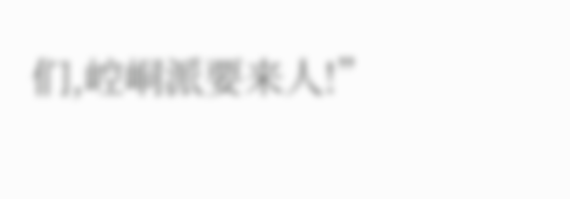们,崆峒派要来人!”